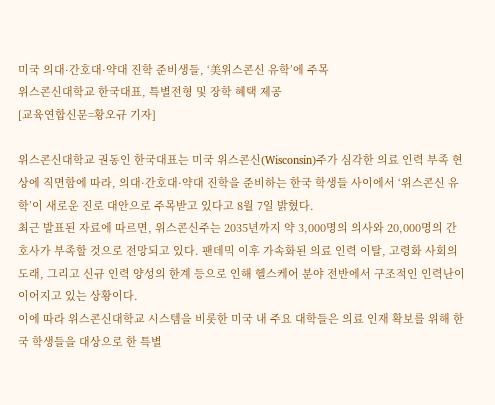미국 의대·간호대·약대 진학 준비생들, ‘美위스콘신 유학’에 주목
위스콘신대학교 한국대표, 특별전형 및 장학 혜택 제공
[교육연합신문=황오규 기자]

위스콘신대학교 권동인 한국대표는 미국 위스콘신(Wisconsin)주가 심각한 의료 인력 부족 현상에 직면함에 따라, 의대·간호대·약대 진학을 준비하는 한국 학생들 사이에서 ‘위스콘신 유학’이 새로운 진로 대안으로 주목받고 있다고 8월 7일 밝혔다.
최근 발표된 자료에 따르면, 위스콘신주는 2035년까지 약 3,000명의 의사와 20,000명의 간호사가 부족할 것으로 전망되고 있다. 팬데믹 이후 가속화된 의료 인력 이탈, 고령화 사회의 도래, 그리고 신규 인력 양성의 한계 등으로 인해 헬스케어 분야 전반에서 구조적인 인력난이 이어지고 있는 상황이다.
이에 따라 위스콘신대학교 시스템을 비롯한 미국 내 주요 대학들은 의료 인재 확보를 위해 한국 학생들을 대상으로 한 특별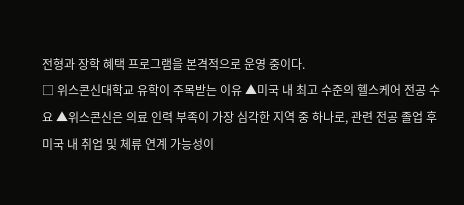전형과 장학 혜택 프로그램을 본격적으로 운영 중이다.
□ 위스콘신대학교 유학이 주목받는 이유 ▲미국 내 최고 수준의 헬스케어 전공 수요 ▲위스콘신은 의료 인력 부족이 가장 심각한 지역 중 하나로, 관련 전공 졸업 후 미국 내 취업 및 체류 연계 가능성이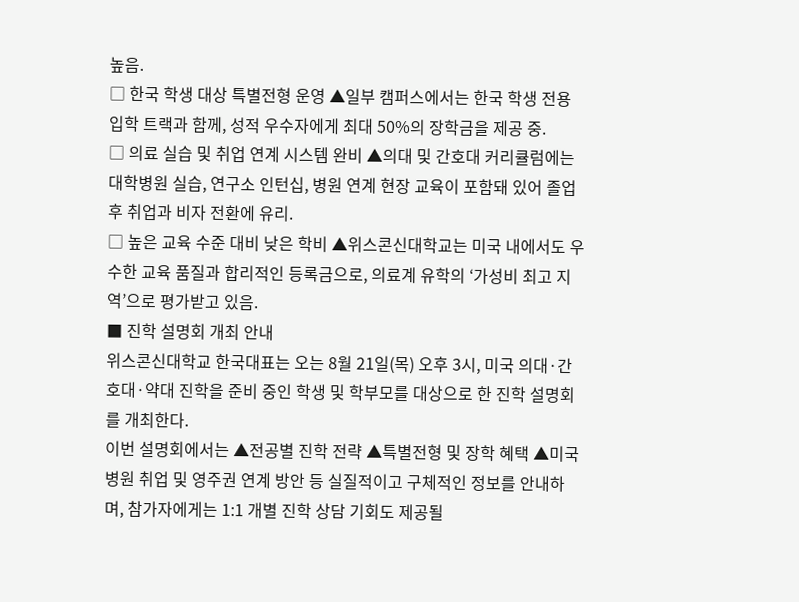높음.
□ 한국 학생 대상 특별전형 운영 ▲일부 캠퍼스에서는 한국 학생 전용 입학 트랙과 함께, 성적 우수자에게 최대 50%의 장학금을 제공 중.
□ 의료 실습 및 취업 연계 시스템 완비 ▲의대 및 간호대 커리큘럼에는 대학병원 실습, 연구소 인턴십, 병원 연계 현장 교육이 포함돼 있어 졸업 후 취업과 비자 전환에 유리.
□ 높은 교육 수준 대비 낮은 학비 ▲위스콘신대학교는 미국 내에서도 우수한 교육 품질과 합리적인 등록금으로, 의료계 유학의 ‘가성비 최고 지역’으로 평가받고 있음.
■ 진학 설명회 개최 안내
위스콘신대학교 한국대표는 오는 8월 21일(목) 오후 3시, 미국 의대·간호대·약대 진학을 준비 중인 학생 및 학부모를 대상으로 한 진학 설명회를 개최한다.
이번 설명회에서는 ▲전공별 진학 전략 ▲특별전형 및 장학 혜택 ▲미국 병원 취업 및 영주권 연계 방안 등 실질적이고 구체적인 정보를 안내하며, 참가자에게는 1:1 개별 진학 상담 기회도 제공될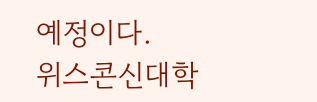예정이다.
위스콘신대학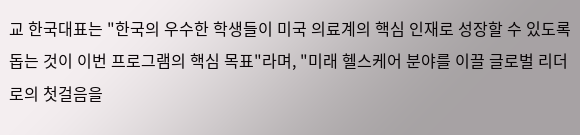교 한국대표는 "한국의 우수한 학생들이 미국 의료계의 핵심 인재로 성장할 수 있도록 돕는 것이 이번 프로그램의 핵심 목표"라며, "미래 헬스케어 분야를 이끌 글로벌 리더로의 첫걸음을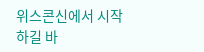위스콘신에서 시작하길 바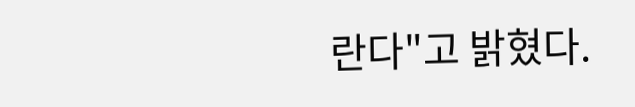란다"고 밝혔다.